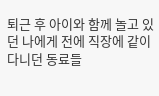퇴근 후 아이와 함께 놀고 있던 나에게 전에 직장에 같이 다니던 동료들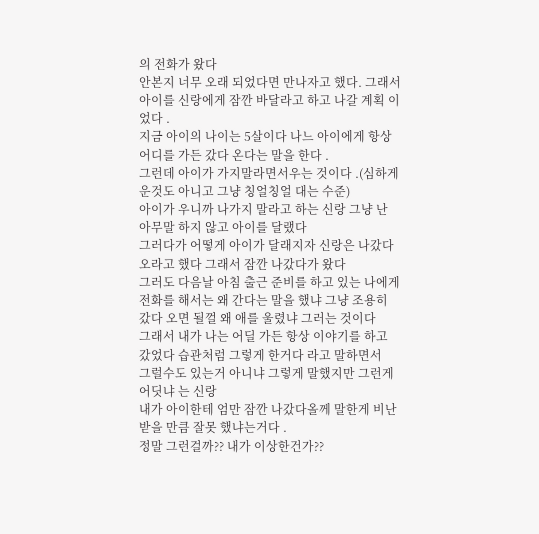의 전화가 왔다
안본지 너무 오래 되었다면 만나자고 했다. 그래서 아이를 신랑에게 잠깐 바달라고 하고 나갈 계획 이었다 .
지금 아이의 나이는 5살이다 나느 아이에게 항상 어디를 가든 갔다 온다는 말을 한다 .
그런데 아이가 가지말라면서우는 것이다 .(심하게 운것도 아니고 그냥 칭얼칭얼 대는 수준)
아이가 우니까 나가지 말라고 하는 신랑 그냥 난 아무말 하지 않고 아이를 달랬다
그러다가 어떻게 아이가 달래지자 신랑은 나갔다 오라고 했다 그래서 잠깐 나갔다가 왔다
그러도 다음날 아침 출근 준비를 하고 있는 나에게 전화를 해서는 왜 간다는 말을 했냐 그냥 조용히 갔다 오면 될껄 왜 애를 울렸냐 그러는 것이다
그래서 내가 나는 어딜 가든 항상 이야기를 하고 갔었다 습관처럼 그렇게 한거다 라고 말하면서
그럴수도 있는거 아니냐 그렇게 말했지만 그런게 어딧냐 는 신랑
내가 아이한테 엄만 잠깐 나갔다올께 말한게 비난 받을 만큼 잘못 했냐는거다 .
정말 그런걸까?? 내가 이상한건가??